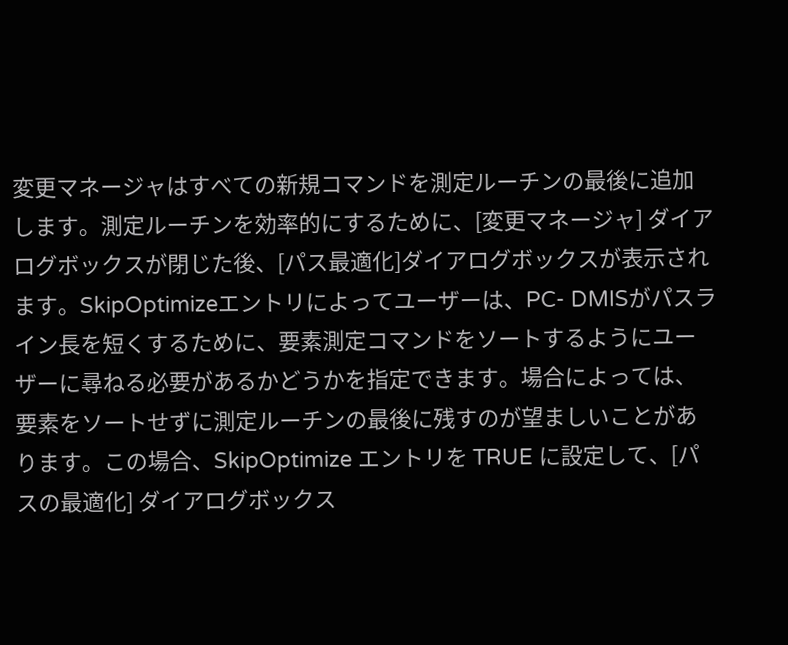変更マネージャはすべての新規コマンドを測定ルーチンの最後に追加します。測定ルーチンを効率的にするために、[変更マネージャ] ダイアログボックスが閉じた後、[パス最適化]ダイアログボックスが表示されます。SkipOptimizeエントリによってユーザーは、PC- DMISがパスライン長を短くするために、要素測定コマンドをソートするようにユーザーに尋ねる必要があるかどうかを指定できます。場合によっては、要素をソートせずに測定ルーチンの最後に残すのが望ましいことがあります。この場合、SkipOptimize エントリを TRUE に設定して、[パスの最適化] ダイアログボックス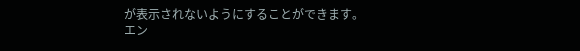が表示されないようにすることができます。
エン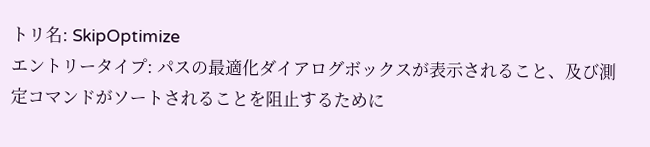トリ名: SkipOptimize
エントリータイプ: パスの最適化ダイアログボックスが表示されること、及び測定コマンドがソートされることを阻止するために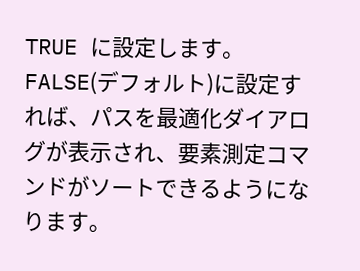TRUE に設定します。FALSE(デフォルト)に設定すれば、パスを最適化ダイアログが表示され、要素測定コマンドがソートできるようになります。